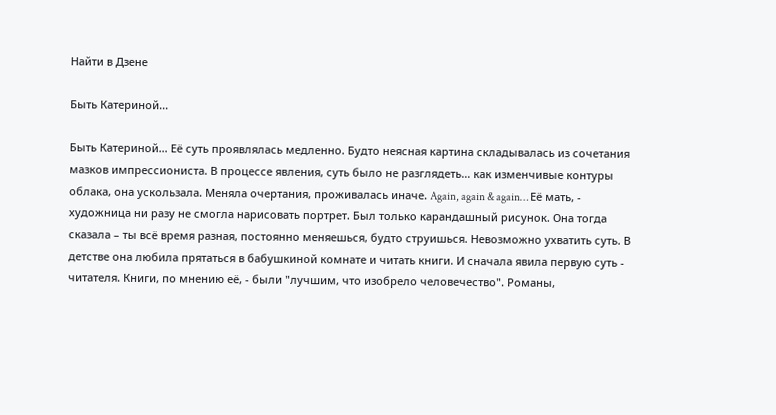Найти в Дзене

Быть Катериной...

Быть Катериной… Её суть проявлялась медленно. Будто неясная картина складывалась из сочетания мазков импрессиониста. В процессе явления, суть было не разглядеть… как изменчивые контуры облака, она ускользала. Меняла очертания, проживалась иначе. Again, again & again… Её мать, - художница ни разу не смогла нарисовать портрет. Был только карандашный рисунок. Она тогда сказала – ты всё время разная, постоянно меняешься, будто струишься. Невозможно ухватить суть. В детстве она любила прятаться в бабушкиной комнате и читать книги. И сначала явила первую суть - читателя. Книги, по мнению её, - были "лучшим, что изобрело человечество". Романы,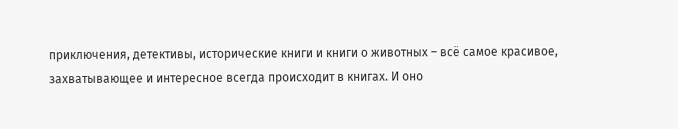приключения, детективы, исторические книги и книги о животных – всё самое красивое, захватывающее и интересное всегда происходит в книгах. И оно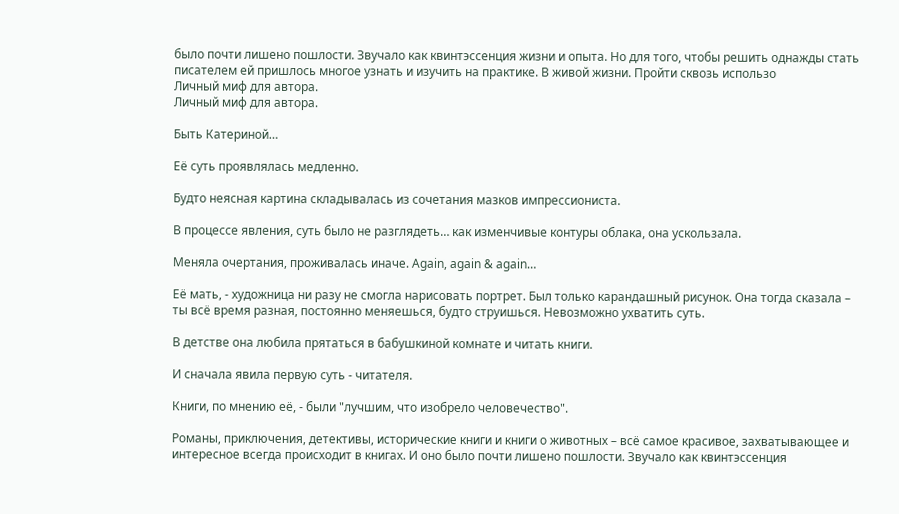было почти лишено пошлости. Звучало как квинтэссенция жизни и опыта. Но для того, чтобы решить однажды стать писателем ей пришлось многое узнать и изучить на практике. В живой жизни. Пройти сквозь использо
Личный миф для автора.
Личный миф для автора.

Быть Катериной…

Её суть проявлялась медленно.

Будто неясная картина складывалась из сочетания мазков импрессиониста.

В процессе явления, суть было не разглядеть… как изменчивые контуры облака, она ускользала.

Меняла очертания, проживалась иначе. Again, again & again…

Её мать, - художница ни разу не смогла нарисовать портрет. Был только карандашный рисунок. Она тогда сказала – ты всё время разная, постоянно меняешься, будто струишься. Невозможно ухватить суть.

В детстве она любила прятаться в бабушкиной комнате и читать книги.

И сначала явила первую суть - читателя.

Книги, по мнению её, - были "лучшим, что изобрело человечество".

Романы, приключения, детективы, исторические книги и книги о животных – всё самое красивое, захватывающее и интересное всегда происходит в книгах. И оно было почти лишено пошлости. Звучало как квинтэссенция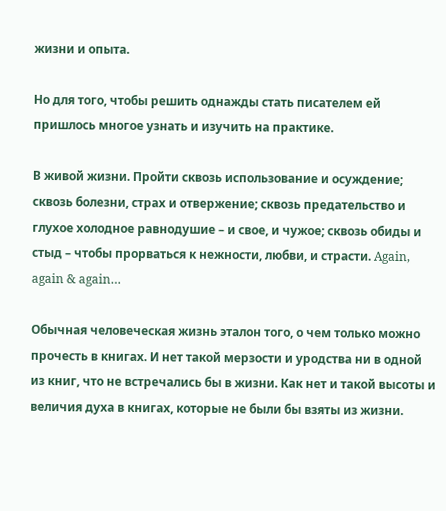жизни и опыта.

Но для того, чтобы решить однажды стать писателем ей пришлось многое узнать и изучить на практике.

В живой жизни. Пройти сквозь использование и осуждение; сквозь болезни, страх и отвержение; сквозь предательство и глухое холодное равнодушие – и свое, и чужое; сквозь обиды и стыд – чтобы прорваться к нежности, любви, и страсти. Again, again & again…

Обычная человеческая жизнь эталон того, о чем только можно прочесть в книгах. И нет такой мерзости и уродства ни в одной из книг, что не встречались бы в жизни. Как нет и такой высоты и величия духа в книгах, которые не были бы взяты из жизни.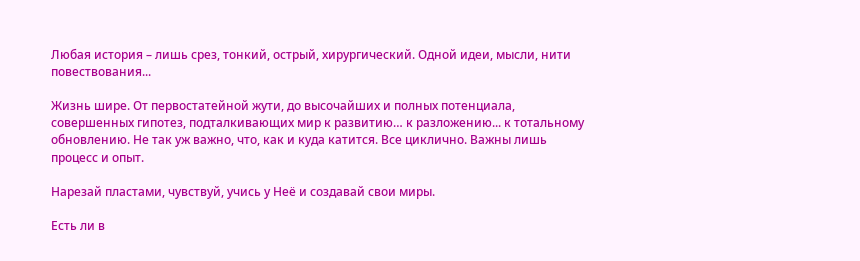Любая история – лишь срез, тонкий, острый, хирургический. Одной идеи, мысли, нити повествования...

Жизнь шире. От первостатейной жути, до высочайших и полных потенциала, совершенных гипотез, подталкивающих мир к развитию… к разложению... к тотальному обновлению. Не так уж важно, что, как и куда катится. Все циклично. Важны лишь процесс и опыт.

Нарезай пластами, чувствуй, учись у Неё и создавай свои миры.

Есть ли в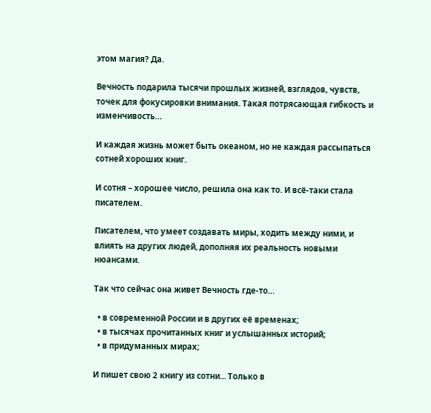этом магия? Да.

Вечность подарила тысячи прошлых жизней, взглядов, чувств, точек для фокусировки внимания. Такая потрясающая гибкость и изменчивость…

И каждая жизнь может быть океаном, но не каждая рассыпаться сотней хороших книг.

И сотня – хорошее число, решила она как то. И всё-таки стала писателем.

Писателем, что умеет создавать миры, ходить между ними, и влиять на других людей, дополняя их реальность новыми нюансами.

Так что сейчас она живет Вечность где-то…

  • в современной России и в других её временах;
  • в тысячах прочитанных книг и услышанных историй;
  • в придуманных мирах;

И пишет свою 2 книгу из сотни... Только в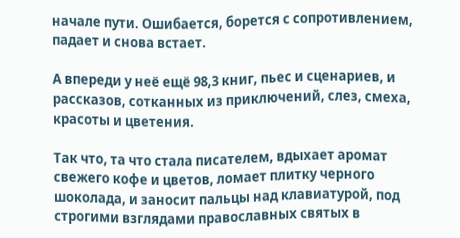начале пути. Ошибается, борется с сопротивлением, падает и снова встает.

А впереди у неё ещё 98,3 книг, пьес и сценариев, и рассказов, сотканных из приключений, слез, смеха, красоты и цветения.

Так что, та что стала писателем, вдыхает аромат свежего кофе и цветов, ломает плитку черного шоколада, и заносит пальцы над клавиатурой, под строгими взглядами православных святых в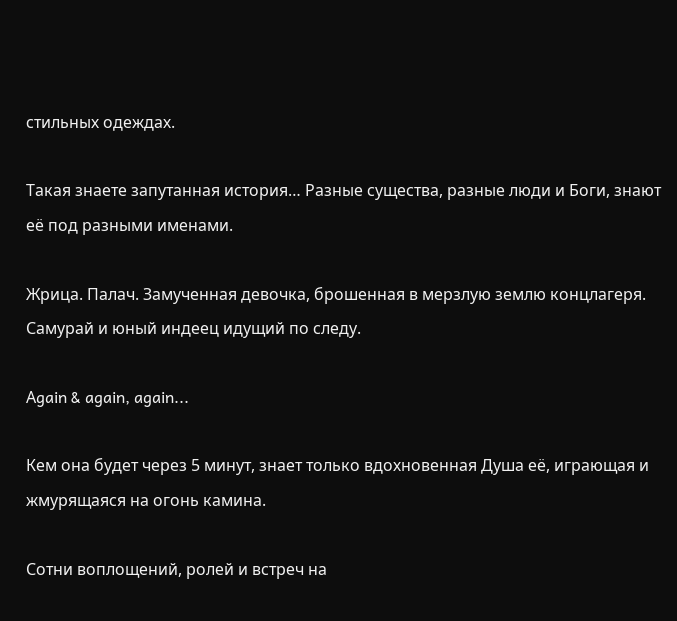стильных одеждах.

Такая знаете запутанная история… Разные существа, разные люди и Боги, знают её под разными именами.

Жрица. Палач. Замученная девочка, брошенная в мерзлую землю концлагеря. Самурай и юный индеец идущий по следу.

Аgain & again, again...

Кем она будет через 5 минут, знает только вдохновенная Душа её, играющая и жмурящаяся на огонь камина.

Сотни воплощений, ролей и встреч на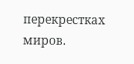перекрестках миров.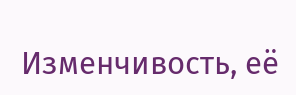Изменчивость, её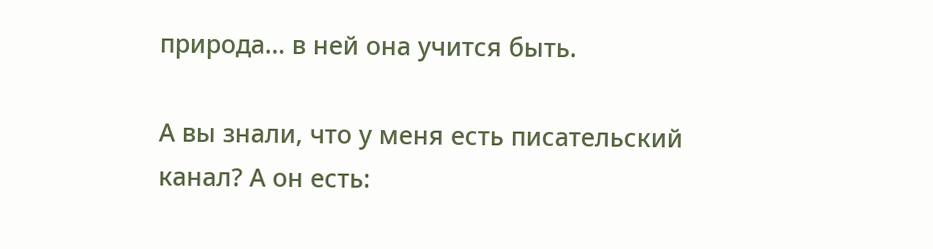природа… в ней она учится быть.

А вы знали, что у меня есть писательский канал? А он есть: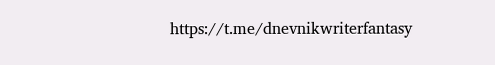https://t.me/dnevnikwriterfantasy